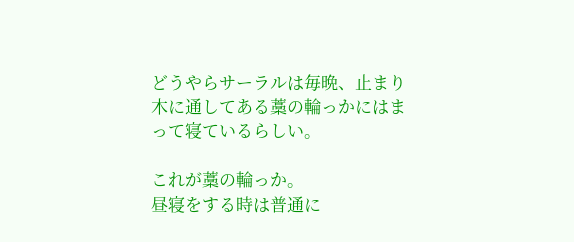どうやらサーラルは毎晩、止まり木に通してある藁の輪っかにはまって寝ているらしい。

これが藁の輪っか。
昼寝をする時は普通に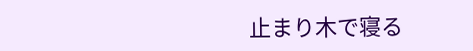止まり木で寝る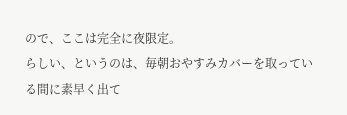ので、ここは完全に夜限定。
らしい、というのは、毎朝おやすみカバーを取っている間に素早く出て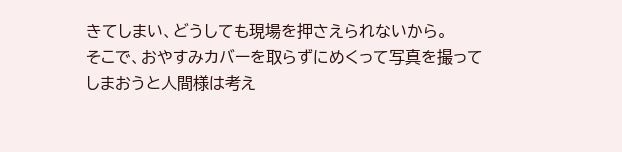きてしまい、どうしても現場を押さえられないから。
そこで、おやすみカバーを取らずにめくって写真を撮ってしまおうと人間様は考え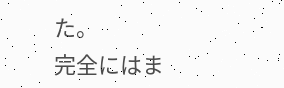た。
完全にはま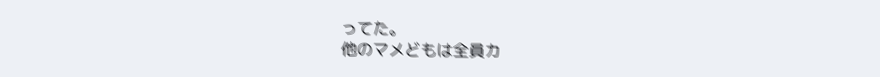ってた。
他のマメどもは全員カ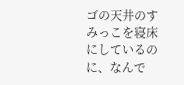ゴの天井のすみっこを寝床にしているのに、なんで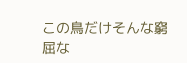この鳥だけそんな窮屈な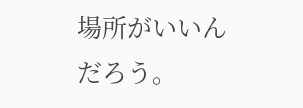場所がいいんだろう。